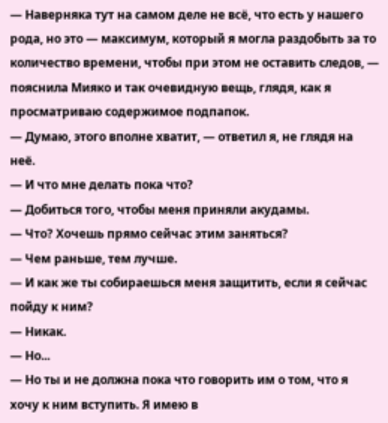— Наверняка тут на самом деле не всё, что есть у нашего рода, но это — максимум, который я могла раздобыть за то количество времени, чтобы при этом не оставить следов, — пояснила Мияко и так очевидную вещь, глядя, как я просматриваю содержимое подпапок.
— Думаю, этого вполне хватит, — ответил я, не глядя на неё.
— И что мне делать пока что?
— Добиться того, чтобы меня приняли акудамы.
— Что? Хочешь прямо сейчас этим заняться?
— Чем раньше, тем лучше.
— И как же ты собираешься меня защитить, если я сейчас пойду к ним?
— Никак.
— Но...
— Но ты и не должна пока что говорить им о том, что я хочу к ним вступить. Я имею в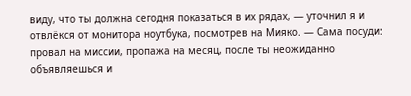виду, что ты должна сегодня показаться в их рядах, — уточнил я и отвлёкся от монитора ноутбука, посмотрев на Мияко. — Сама посуди: провал на миссии, пропажа на месяц, после ты неожиданно объявляешься и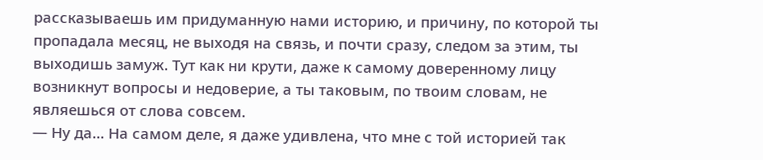рассказываешь им придуманную нами историю, и причину, по которой ты пропадала месяц, не выходя на связь, и почти сразу, следом за этим, ты выходишь замуж. Тут как ни крути, даже к самому доверенному лицу возникнут вопросы и недоверие, а ты таковым, по твоим словам, не являешься от слова совсем.
— Ну да... На самом деле, я даже удивлена, что мне с той историей так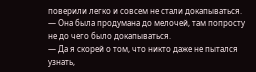поверили легко и совсем не стали докапываться.
— Она была продумана до мелочей, там попросту не до чего было докапываться.
— Да я скорей о том, что никто даже не пытался узнать,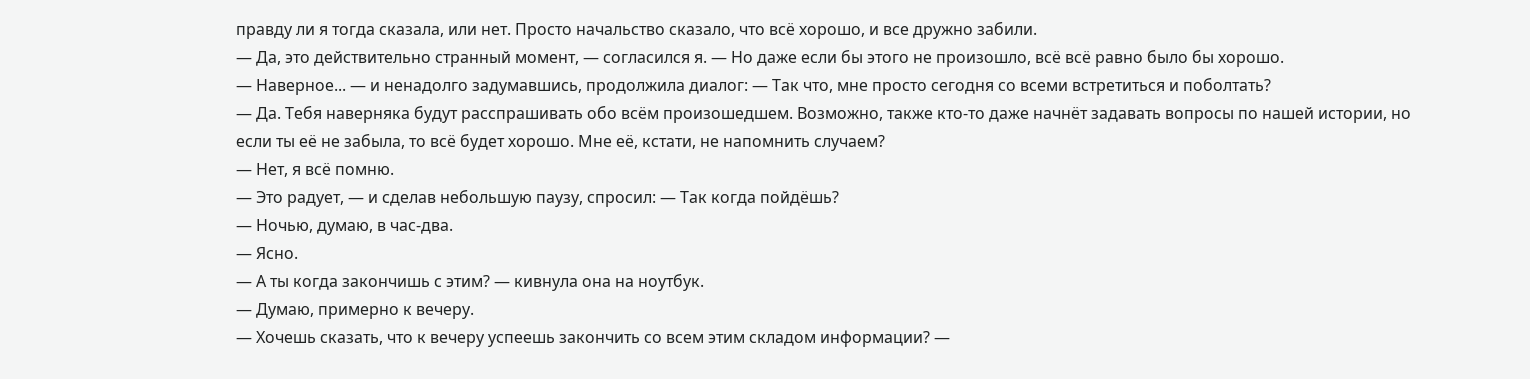правду ли я тогда сказала, или нет. Просто начальство сказало, что всё хорошо, и все дружно забили.
— Да, это действительно странный момент, — согласился я. — Но даже если бы этого не произошло, всё всё равно было бы хорошо.
— Наверное... — и ненадолго задумавшись, продолжила диалог: — Так что, мне просто сегодня со всеми встретиться и поболтать?
— Да. Тебя наверняка будут расспрашивать обо всём произошедшем. Возможно, также кто-то даже начнёт задавать вопросы по нашей истории, но если ты её не забыла, то всё будет хорошо. Мне её, кстати, не напомнить случаем?
— Нет, я всё помню.
— Это радует, — и сделав небольшую паузу, спросил: — Так когда пойдёшь?
— Ночью, думаю, в час-два.
— Ясно.
— А ты когда закончишь с этим? — кивнула она на ноутбук.
— Думаю, примерно к вечеру.
— Хочешь сказать, что к вечеру успеешь закончить со всем этим складом информации? —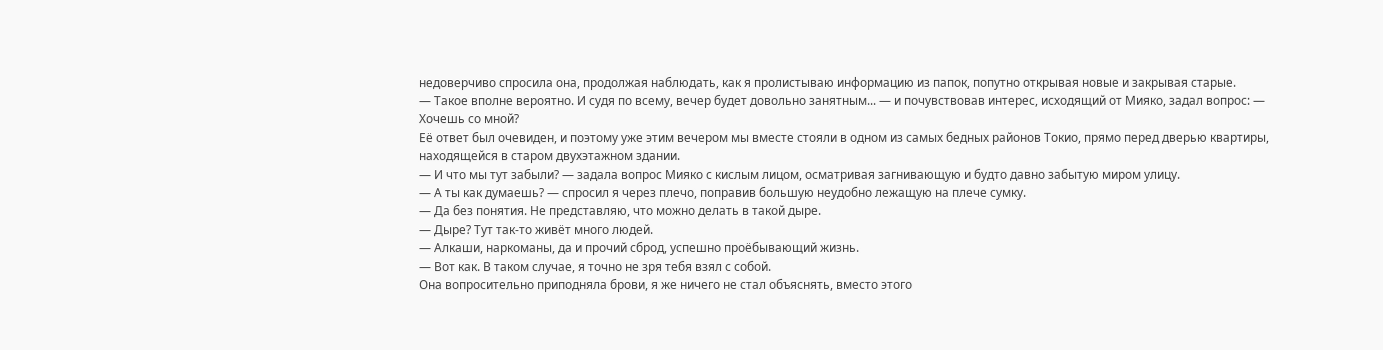недоверчиво спросила она, продолжая наблюдать, как я пролистываю информацию из папок, попутно открывая новые и закрывая старые.
— Такое вполне вероятно. И судя по всему, вечер будет довольно занятным... — и почувствовав интерес, исходящий от Мияко, задал вопрос: — Хочешь со мной?
Её ответ был очевиден, и поэтому уже этим вечером мы вместе стояли в одном из самых бедных районов Токио, прямо перед дверью квартиры, находящейся в старом двухэтажном здании.
— И что мы тут забыли? — задала вопрос Мияко с кислым лицом, осматривая загнивающую и будто давно забытую миром улицу.
— А ты как думаешь? — спросил я через плечо, поправив большую неудобно лежащую на плече сумку.
— Да без понятия. Не представляю, что можно делать в такой дыре.
— Дыре? Тут так-то живёт много людей.
— Алкаши, наркоманы, да и прочий сброд, успешно проёбывающий жизнь.
— Вот как. В таком случае, я точно не зря тебя взял с собой.
Она вопросительно приподняла брови, я же ничего не стал объяснять, вместо этого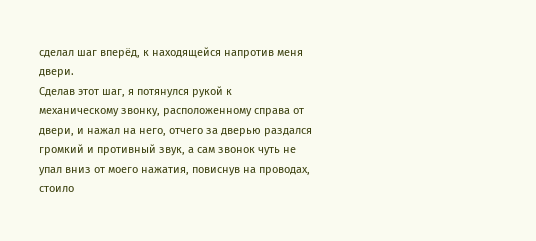сделал шаг вперёд, к находящейся напротив меня двери.
Сделав этот шаг, я потянулся рукой к механическому звонку, расположенному справа от двери, и нажал на него, отчего за дверью раздался громкий и противный звук, а сам звонок чуть не упал вниз от моего нажатия, повиснув на проводах, стоило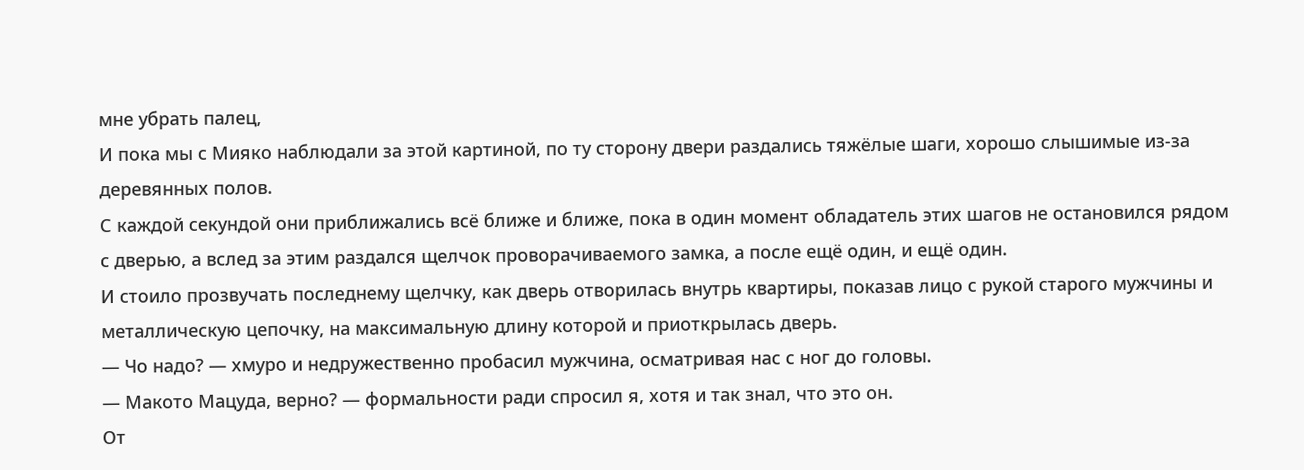мне убрать палец,
И пока мы с Мияко наблюдали за этой картиной, по ту сторону двери раздались тяжёлые шаги, хорошо слышимые из-за деревянных полов.
С каждой секундой они приближались всё ближе и ближе, пока в один момент обладатель этих шагов не остановился рядом с дверью, а вслед за этим раздался щелчок проворачиваемого замка, а после ещё один, и ещё один.
И стоило прозвучать последнему щелчку, как дверь отворилась внутрь квартиры, показав лицо с рукой старого мужчины и металлическую цепочку, на максимальную длину которой и приоткрылась дверь.
— Чо надо? — хмуро и недружественно пробасил мужчина, осматривая нас с ног до головы.
— Макото Мацуда, верно? — формальности ради спросил я, хотя и так знал, что это он.
От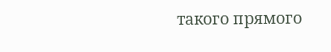такого прямого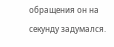обращения он на секунду задумался.